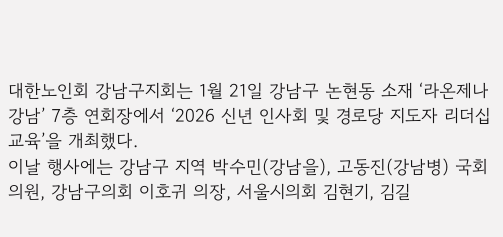대한노인회 강남구지회는 1월 21일 강남구 논현동 소재 ‘라온제나 강남’ 7층 연회장에서 ‘2026 신년 인사회 및 경로당 지도자 리더십 교육’을 개최했다.
이날 행사에는 강남구 지역 박수민(강남을), 고동진(강남병) 국회의원, 강남구의회 이호귀 의장, 서울시의회 김현기, 김길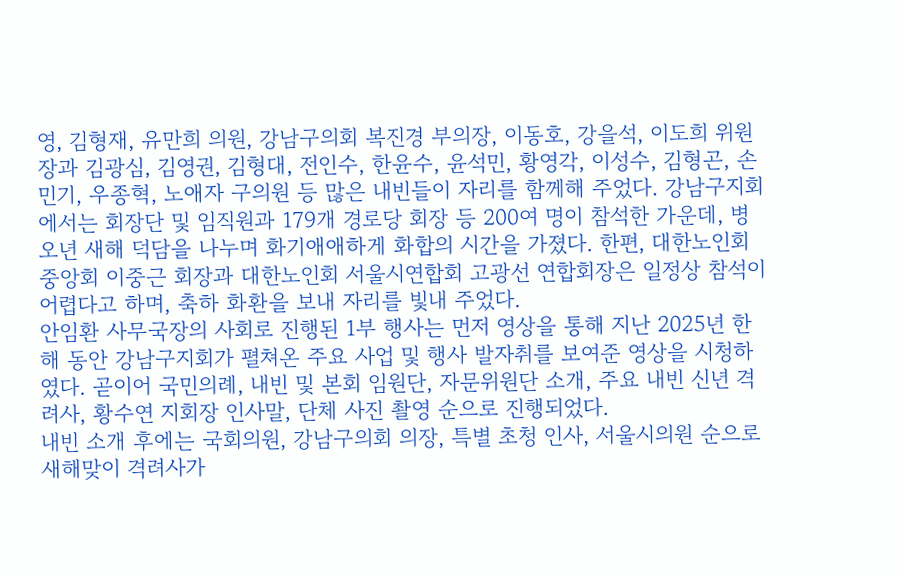영, 김형재, 유만희 의원, 강남구의회 복진경 부의장, 이동호, 강을석, 이도희 위원장과 김광심, 김영권, 김형대, 전인수, 한윤수, 윤석민, 황영각, 이성수, 김형곤, 손민기, 우종혁, 노애자 구의원 등 많은 내빈들이 자리를 함께해 주었다. 강남구지회에서는 회장단 및 임직원과 179개 경로당 회장 등 200여 명이 참석한 가운데, 병오년 새해 덕담을 나누며 화기애애하게 화합의 시간을 가졌다. 한편, 대한노인회 중앙회 이중근 회장과 대한노인회 서울시연합회 고광선 연합회장은 일정상 참석이 어렵다고 하며, 축하 화환을 보내 자리를 빛내 주었다.
안임환 사무국장의 사회로 진행된 1부 행사는 먼저 영상을 통해 지난 2025년 한 해 동안 강남구지회가 펼쳐온 주요 사업 및 행사 발자취를 보여준 영상을 시청하였다. 곧이어 국민의례, 내빈 및 본회 임원단, 자문위원단 소개, 주요 내빈 신년 격려사, 황수연 지회장 인사말, 단체 사진 촬영 순으로 진행되었다.
내빈 소개 후에는 국회의원, 강남구의회 의장, 특별 초청 인사, 서울시의원 순으로 새해맞이 격려사가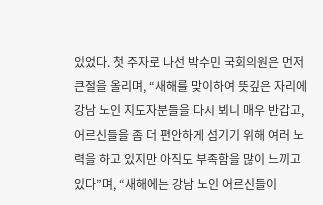있었다. 첫 주자로 나선 박수민 국회의원은 먼저 큰절을 올리며, “새해를 맞이하여 뜻깊은 자리에 강남 노인 지도자분들을 다시 뵈니 매우 반갑고, 어르신들을 좀 더 편안하게 섬기기 위해 여러 노력을 하고 있지만 아직도 부족함을 많이 느끼고 있다”며, “새해에는 강남 노인 어르신들이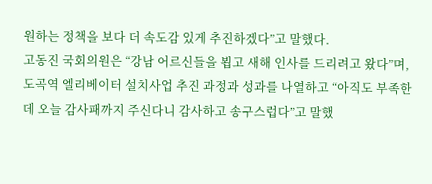원하는 정책을 보다 더 속도감 있게 추진하겠다”고 말했다.
고동진 국회의원은 “강남 어르신들을 뵙고 새해 인사를 드리려고 왔다”며, 도곡역 엘리베이터 설치사업 추진 과정과 성과를 나열하고 “아직도 부족한데 오늘 감사패까지 주신다니 감사하고 송구스럽다”고 말했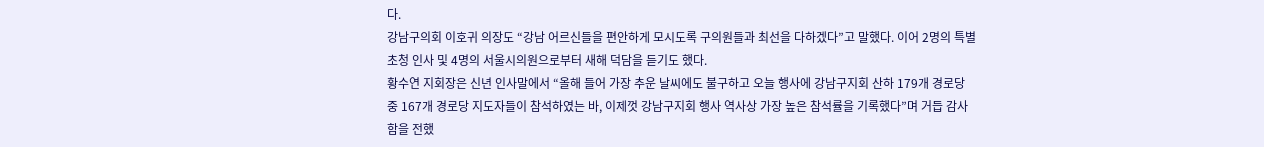다.
강남구의회 이호귀 의장도 “강남 어르신들을 편안하게 모시도록 구의원들과 최선을 다하겠다”고 말했다. 이어 2명의 특별 초청 인사 및 4명의 서울시의원으로부터 새해 덕담을 듣기도 했다.
황수연 지회장은 신년 인사말에서 “올해 들어 가장 추운 날씨에도 불구하고 오늘 행사에 강남구지회 산하 179개 경로당 중 167개 경로당 지도자들이 참석하였는 바, 이제껏 강남구지회 행사 역사상 가장 높은 참석률을 기록했다”며 거듭 감사함을 전했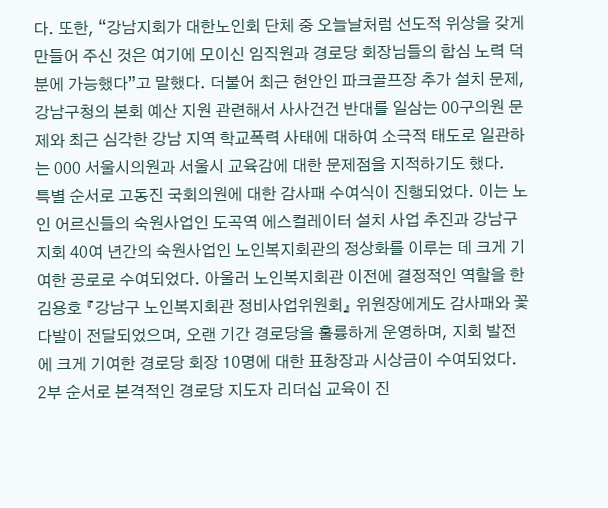다. 또한, “강남지회가 대한노인회 단체 중 오늘날처럼 선도적 위상을 갖게 만들어 주신 것은 여기에 모이신 임직원과 경로당 회장님들의 합심 노력 덕분에 가능했다”고 말했다. 더불어 최근 현안인 파크골프장 추가 설치 문제, 강남구청의 본회 예산 지원 관련해서 사사건건 반대를 일삼는 00구의원 문제와 최근 심각한 강남 지역 학교폭력 사태에 대하여 소극적 태도로 일관하는 000 서울시의원과 서울시 교육감에 대한 문제점을 지적하기도 했다.
특별 순서로 고동진 국회의원에 대한 감사패 수여식이 진행되었다. 이는 노인 어르신들의 숙원사업인 도곡역 에스컬레이터 설치 사업 추진과 강남구지회 40여 년간의 숙원사업인 노인복지회관의 정상화를 이루는 데 크게 기여한 공로로 수여되었다. 아울러 노인복지회관 이전에 결정적인 역할을 한 김용호 『강남구 노인복지회관 정비사업위원회』 위원장에게도 감사패와 꽃다발이 전달되었으며, 오랜 기간 경로당을 훌륭하게 운영하며, 지회 발전에 크게 기여한 경로당 회장 10명에 대한 표창장과 시상금이 수여되었다.
2부 순서로 본격적인 경로당 지도자 리더십 교육이 진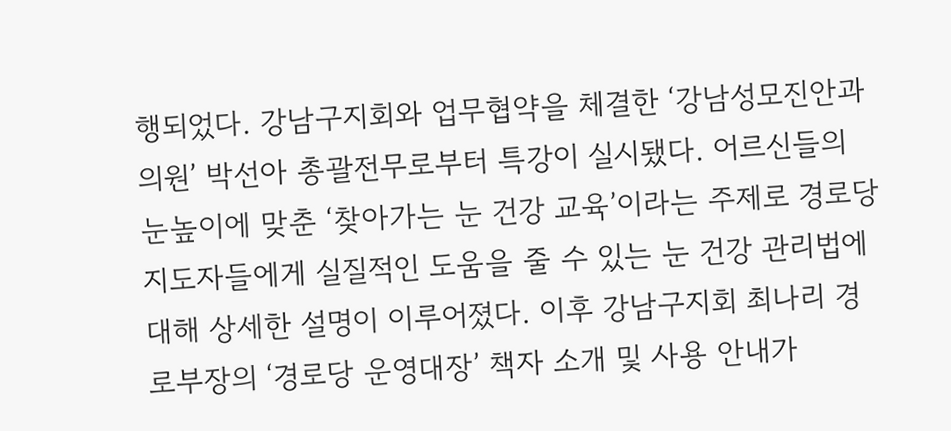행되었다. 강남구지회와 업무협약을 체결한 ‘강남성모진안과의원’ 박선아 총괄전무로부터 특강이 실시됐다. 어르신들의 눈높이에 맞춘 ‘찾아가는 눈 건강 교육’이라는 주제로 경로당 지도자들에게 실질적인 도움을 줄 수 있는 눈 건강 관리법에 대해 상세한 설명이 이루어졌다. 이후 강남구지회 최나리 경로부장의 ‘경로당 운영대장’ 책자 소개 및 사용 안내가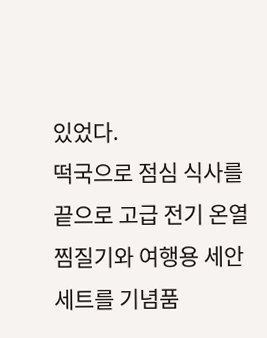있었다.
떡국으로 점심 식사를 끝으로 고급 전기 온열 찜질기와 여행용 세안 세트를 기념품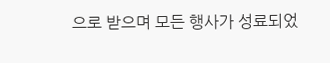으로 받으며 모든 행사가 성료되었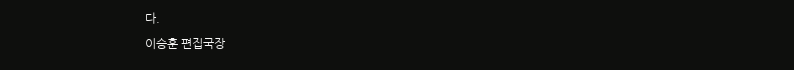다.
이승훈 편집국장